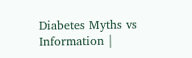Diabetes Myths vs Information |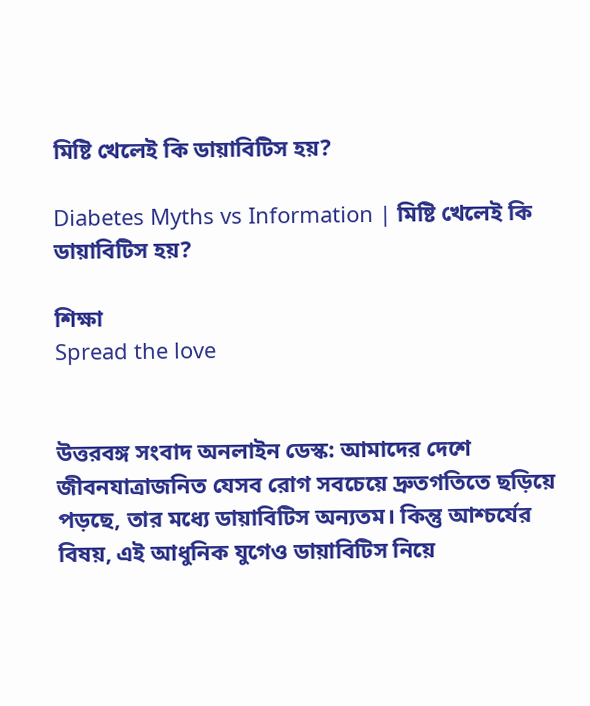মিষ্টি খেলেই কি ডায়াবিটিস হয়?

Diabetes Myths vs Information | মিষ্টি খেলেই কি ডায়াবিটিস হয়?

শিক্ষা
Spread the love


উত্তরবঙ্গ সংবাদ অনলাইন ডেস্ক: আমাদের দেশে জীবনযাত্রাজনিত যেসব রোগ সবচেয়ে দ্রুতগতিতে ছড়িয়ে পড়ছে, তার মধ্যে ডায়াবিটিস অন্যতম। কিন্তু আশ্চর্যের বিষয়, এই আধুনিক যুগেও ডায়াবিটিস নিয়ে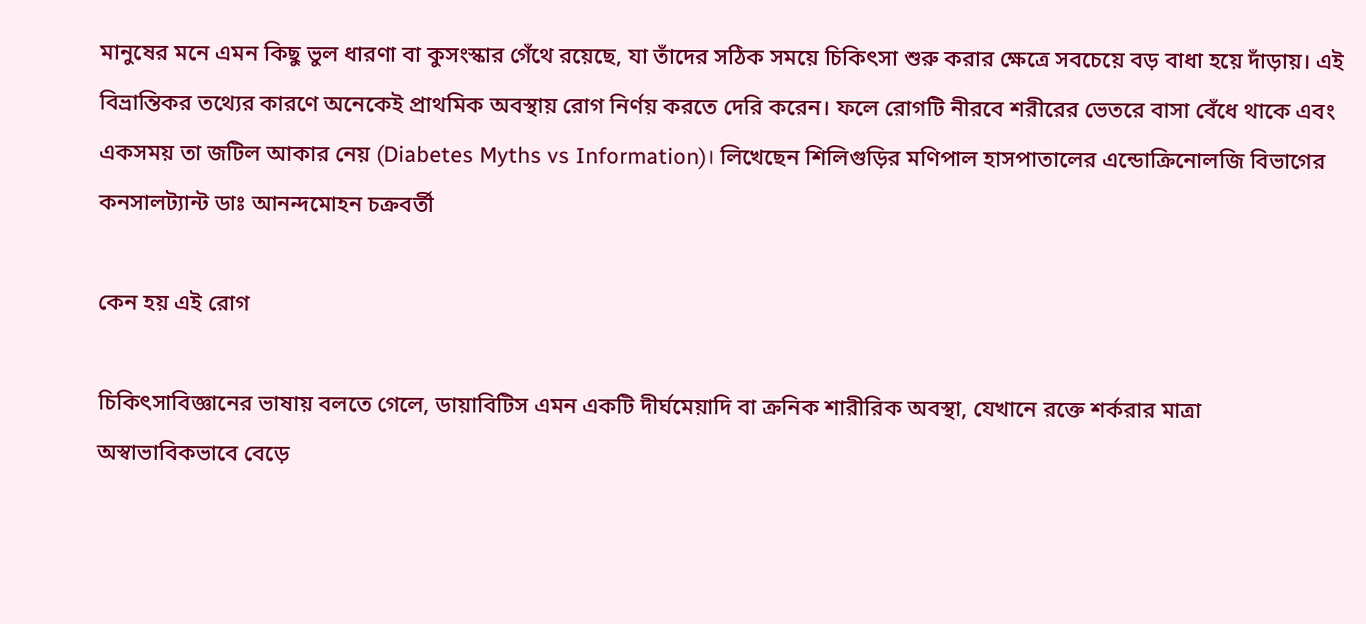মানুষের মনে এমন কিছু ভুল ধারণা বা কুসংস্কার গেঁথে রয়েছে, যা তাঁদের সঠিক সময়ে চিকিৎসা শুরু করার ক্ষেত্রে সবচেয়ে বড় বাধা হয়ে দাঁড়ায়। এই বিভ্রান্তিকর তথ্যের কারণে অনেকেই প্রাথমিক অবস্থায় রোগ নির্ণয় করতে দেরি করেন। ফলে রোগটি নীরবে শরীরের ভেতরে বাসা বেঁধে থাকে এবং একসময় তা জটিল আকার নেয় (Diabetes Myths vs Information)। লিখেছেন শিলিগুড়ির মণিপাল হাসপাতালের এন্ডোক্রিনোলজি বিভাগের কনসালট্যান্ট ডাঃ আনন্দমোহন চক্রবর্তী

কেন হয় এই রোগ

চিকিৎসাবিজ্ঞানের ভাষায় বলতে গেলে, ডায়াবিটিস এমন একটি দীর্ঘমেয়াদি বা ক্রনিক শারীরিক অবস্থা, যেখানে রক্তে শর্করার মাত্রা অস্বাভাবিকভাবে বেড়ে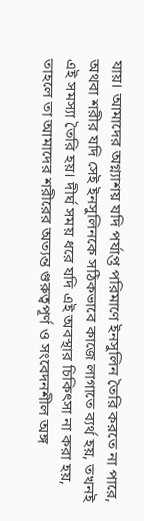যায়। আমাদের অগ্ন্যাশয় যদি পর্যাপ্ত পরিমাণে ইনসুলিন তৈরি করতে না পারে, অথবা শরীর যদি সেই ইনসুলিনকে সঠিকভাবে কাজে লাগাতে ব্যর্থ হয়, তখনই এই সমস্যা তৈরি হয়। দীর্ঘ সময় ধরে যদি এই অবস্থার চিকিৎসা না করা হয়, তাহলে তা আমাদের শরীরের অত্যন্ত গুরুত্বপূর্ণ ও সংবেদনশীল অঙ্গ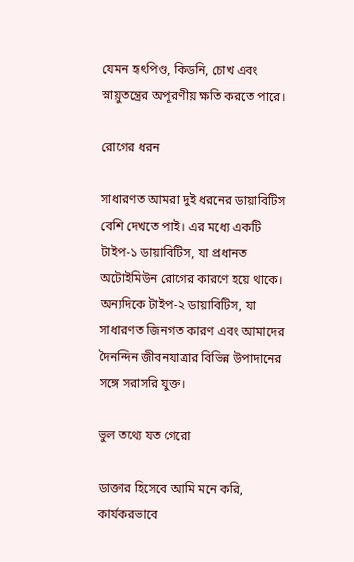যেমন হৃৎপিণ্ড, কিডনি, চোখ এবং স্নায়ুতন্ত্রের অপূরণীয় ক্ষতি করতে পারে।

রোগের ধরন

সাধারণত আমরা দুই ধরনের ডায়াবিটিস বেশি দেখতে পাই। এর মধ্যে একটি টাইপ-১ ডায়াবিটিস, যা প্রধানত অটোইমিউন রোগের কারণে হয়ে থাকে। অন্যদিকে টাইপ-২ ডায়াবিটিস, যা সাধারণত জিনগত কারণ এবং আমাদের দৈনন্দিন জীবনযাত্রার বিভিন্ন উপাদানের সঙ্গে সরাসরি যুক্ত।

ভুল তথ্যে যত গেরো

ডাক্তার হিসেবে আমি মনে করি, কার্যকরভাবে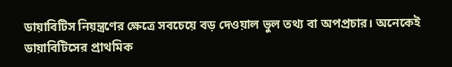ডায়াবিটিস নিয়ন্ত্রণের ক্ষেত্রে সবচেয়ে বড় দেওয়াল ভুল তথ্য বা অপপ্রচার। অনেকেই ডায়াবিটিসের প্রাথমিক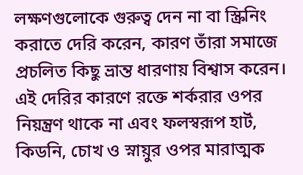লক্ষণগুলোকে গুরুত্ব দেন না বা স্ক্রিনিং করাতে দেরি করেন, কারণ তাঁরা সমাজে প্রচলিত কিছু ভ্রান্ত ধারণায় বিশ্বাস করেন। এই দেরির কারণে রক্তে শর্করার ওপর নিয়ন্ত্রণ থাকে না এবং ফলস্বরূপ হার্ট, কিডনি, চোখ ও স্নায়ুর ওপর মারাত্মক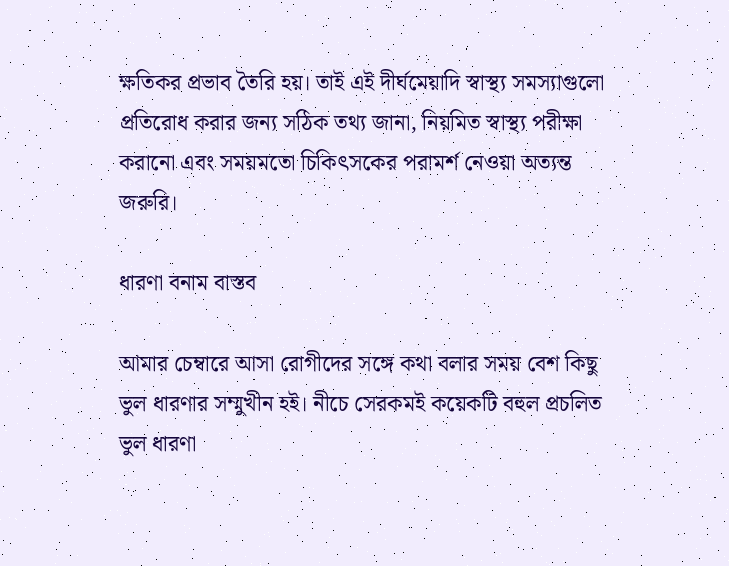ক্ষতিকর প্রভাব তৈরি হয়। তাই এই দীর্ঘমেয়াদি স্বাস্থ্য সমস্যাগুলো প্রতিরোধ করার জন্য সঠিক তথ্য জানা, নিয়মিত স্বাস্থ্য পরীক্ষা করানো এবং সময়মতো চিকিৎসকের পরামর্শ নেওয়া অত্যন্ত জরুরি।

ধারণা বনাম বাস্তব

আমার চেম্বারে আসা রোগীদের সঙ্গে কথা বলার সময় বেশ কিছু ভুল ধারণার সম্মুখীন হই। নীচে সেরকমই কয়েকটি বহুল প্রচলিত ভুল ধারণা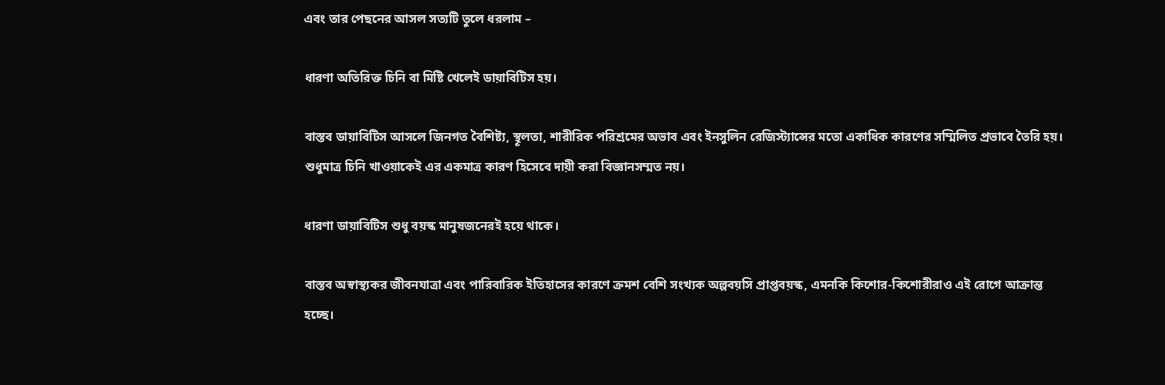এবং তার পেছনের আসল সত্যটি তুলে ধরলাম –

ধারণা অতিরিক্ত চিনি বা মিষ্টি খেলেই ডায়াবিটিস হয়।

বাস্তব ডায়াবিটিস আসলে জিনগত বৈশিষ্ট্য, স্থূলতা, শারীরিক পরিশ্রমের অভাব এবং ইনসুলিন রেজিস্ট্যান্সের মতো একাধিক কারণের সম্মিলিত প্রভাবে তৈরি হয়। শুধুমাত্র চিনি খাওয়াকেই এর একমাত্র কারণ হিসেবে দায়ী করা বিজ্ঞানসম্মত নয়।

ধারণা ডায়াবিটিস শুধু বয়স্ক মানুষজনেরই হয়ে থাকে।

বাস্তব অস্বাস্থ্যকর জীবনযাত্রা এবং পারিবারিক ইতিহাসের কারণে ক্রমশ বেশি সংখ্যক অল্পবয়সি প্রাপ্তবয়স্ক, এমনকি কিশোর-কিশোরীরাও এই রোগে আক্রান্ত হচ্ছে।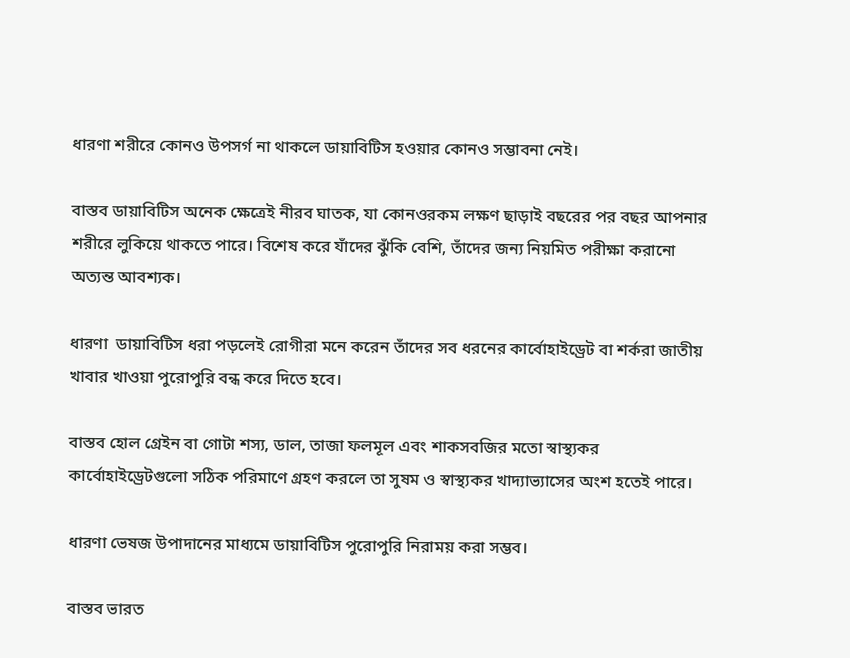ধারণা শরীরে কোনও উপসর্গ না থাকলে ডায়াবিটিস হওয়ার কোনও সম্ভাবনা নেই।

বাস্তব ডায়াবিটিস অনেক ক্ষেত্রেই নীরব ঘাতক, যা কোনওরকম লক্ষণ ছাড়াই বছরের পর বছর আপনার শরীরে লুকিয়ে থাকতে পারে। বিশেষ করে যাঁদের ঝুঁকি বেশি, তাঁদের জন্য নিয়মিত পরীক্ষা করানো অত্যন্ত আবশ্যক।

ধারণা  ডায়াবিটিস ধরা পড়লেই রোগীরা মনে করেন তাঁদের সব ধরনের কার্বোহাইড্রেট বা শর্করা জাতীয় খাবার খাওয়া পুরোপুরি বন্ধ করে দিতে হবে।

বাস্তব হোল গ্রেইন বা গোটা শস্য, ডাল, তাজা ফলমূল এবং শাকসবজির মতো স্বাস্থ্যকর কার্বোহাইড্রেটগুলো সঠিক পরিমাণে গ্রহণ করলে তা সুষম ও স্বাস্থ্যকর খাদ্যাভ্যাসের অংশ হতেই পারে।

ধারণা ভেষজ উপাদানের মাধ্যমে ডায়াবিটিস পুরোপুরি নিরাময় করা সম্ভব।

বাস্তব ভারত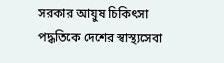সরকার আয়ুষ চিকিৎসা পদ্ধতিকে দেশের স্বাস্থ্যসেবা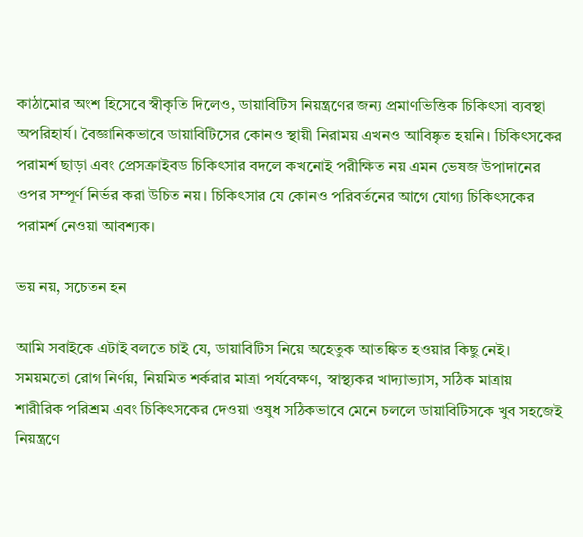কাঠামোর অংশ হিসেবে স্বীকৃতি দিলেও, ডায়াবিটিস নিয়ন্ত্রণের জন্য প্রমাণভিত্তিক চিকিৎসা ব্যবস্থা অপরিহার্য। বৈজ্ঞানিকভাবে ডায়াবিটিসের কোনও স্থায়ী নিরাময় এখনও আবিষ্কৃত হয়নি। চিকিৎসকের পরামর্শ ছাড়া এবং প্রেসক্রাইবড চিকিৎসার বদলে কখনোই পরীক্ষিত নয় এমন ভেষজ উপাদানের ওপর সম্পূর্ণ নির্ভর করা উচিত নয়। চিকিৎসার যে কোনও পরিবর্তনের আগে যোগ্য চিকিৎসকের পরামর্শ নেওয়া আবশ্যক।

ভয় নয়, সচেতন হন

আমি সবাইকে এটাই বলতে চাই যে, ডায়াবিটিস নিয়ে অহেতুক আতঙ্কিত হওয়ার কিছু নেই। সময়মতো রোগ নির্ণয়, নিয়মিত শর্করার মাত্রা পর্যবেক্ষণ, স্বাস্থ্যকর খাদ্যাভ্যাস, সঠিক মাত্রায় শারীরিক পরিশ্রম এবং চিকিৎসকের দেওয়া ওষুধ সঠিকভাবে মেনে চললে ডায়াবিটিসকে খুব সহজেই নিয়ন্ত্রণে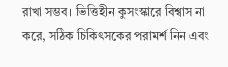রাখা সম্ভব। ভিত্তিহীন কুসংস্কারে বিশ্বাস না করে, সঠিক চিকিৎসকের পরামর্শ নিন এবং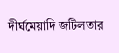দীর্ঘমেয়াদি জটিলতার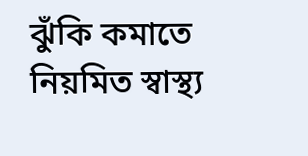ঝুঁকি কমাতে নিয়মিত স্বাস্থ্য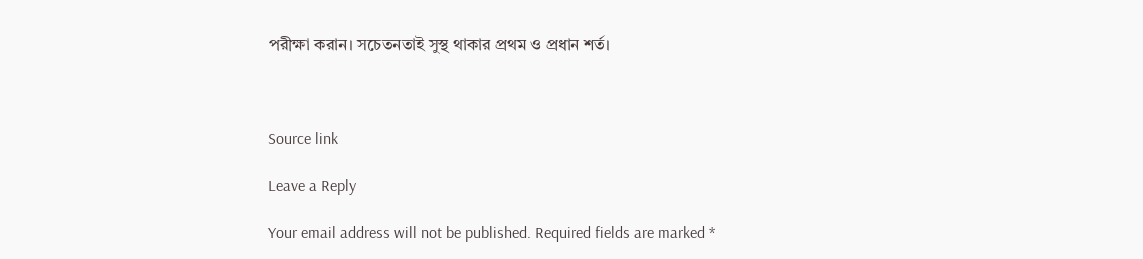পরীক্ষা করান। সচেতনতাই সুস্থ থাকার প্রথম ও প্রধান শর্ত।



Source link

Leave a Reply

Your email address will not be published. Required fields are marked *